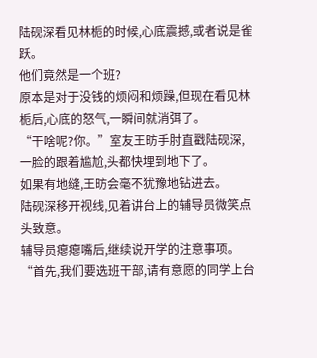陆砚深看见林栀的时候,心底震撼,或者说是雀跃。
他们竟然是一个班?
原本是对于没钱的烦闷和烦躁,但现在看见林栀后,心底的怒气,一瞬间就消弭了。
“干啥呢?你。”室友王昉手肘直戳陆砚深,一脸的跟着尴尬,头都快埋到地下了。
如果有地缝,王昉会毫不犹豫地钻进去。
陆砚深移开视线,见着讲台上的辅导员微笑点头致意。
辅导员瘪瘪嘴后,继续说开学的注意事项。
“首先,我们要选班干部,请有意愿的同学上台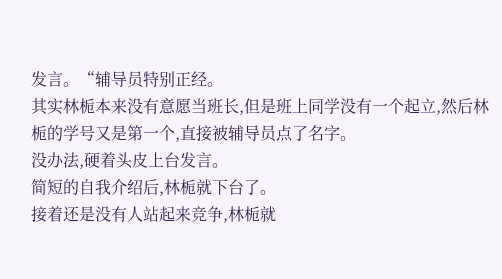发言。“辅导员特别正经。
其实林栀本来没有意愿当班长,但是班上同学没有一个起立,然后林栀的学号又是第一个,直接被辅导员点了名字。
没办法,硬着头皮上台发言。
简短的自我介绍后,林栀就下台了。
接着还是没有人站起来竞争,林栀就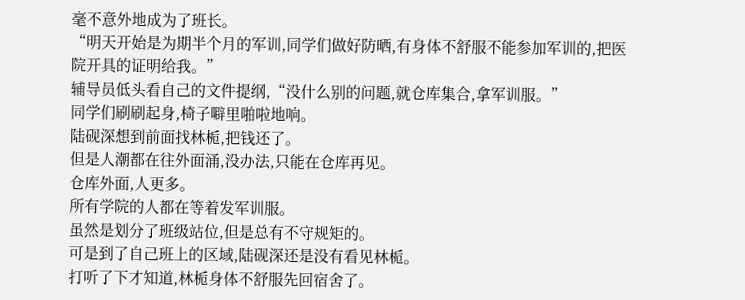毫不意外地成为了班长。
“明天开始是为期半个月的军训,同学们做好防晒,有身体不舒服不能参加军训的,把医院开具的证明给我。”
辅导员低头看自己的文件提纲,“没什么别的问题,就仓库集合,拿军训服。”
同学们刷刷起身,椅子噼里啪啦地响。
陆砚深想到前面找林栀,把钱还了。
但是人潮都在往外面涌,没办法,只能在仓库再见。
仓库外面,人更多。
所有学院的人都在等着发军训服。
虽然是划分了班级站位,但是总有不守规矩的。
可是到了自己班上的区域,陆砚深还是没有看见林栀。
打听了下才知道,林栀身体不舒服先回宿舍了。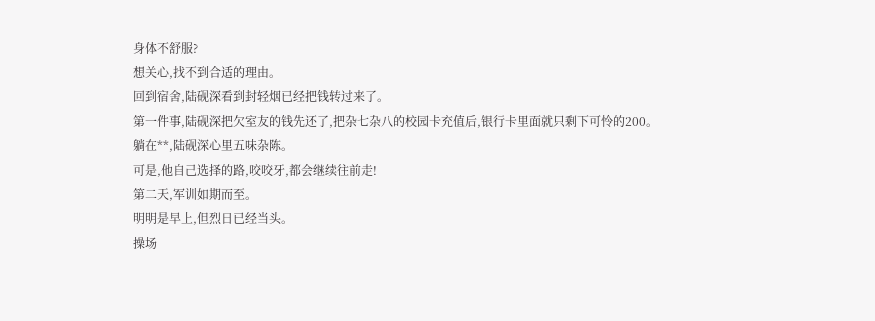身体不舒服?
想关心,找不到合适的理由。
回到宿舍,陆砚深看到封轻烟已经把钱转过来了。
第一件事,陆砚深把欠室友的钱先还了,把杂七杂八的校园卡充值后,银行卡里面就只剩下可怜的200。
躺在**,陆砚深心里五味杂陈。
可是,他自己选择的路,咬咬牙,都会继续往前走!
第二天,军训如期而至。
明明是早上,但烈日已经当头。
操场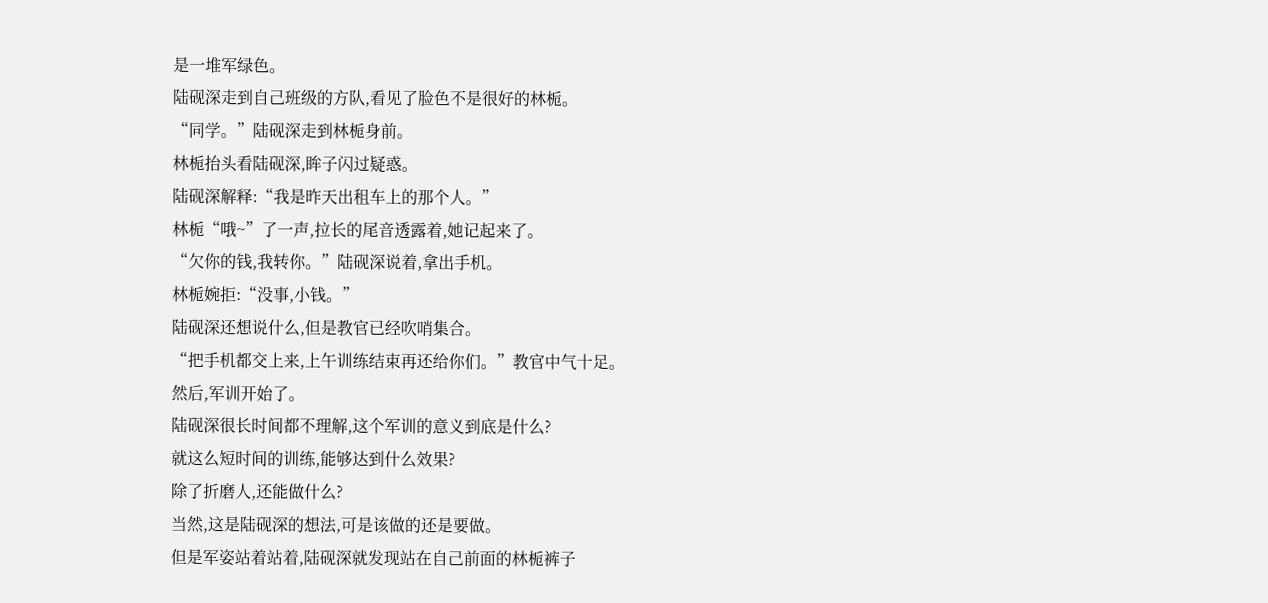是一堆军绿色。
陆砚深走到自己班级的方队,看见了脸色不是很好的林栀。
“同学。”陆砚深走到林栀身前。
林栀抬头看陆砚深,眸子闪过疑惑。
陆砚深解释:“我是昨天出租车上的那个人。”
林栀“哦~”了一声,拉长的尾音透露着,她记起来了。
“欠你的钱,我转你。”陆砚深说着,拿出手机。
林栀婉拒:“没事,小钱。”
陆砚深还想说什么,但是教官已经吹哨集合。
“把手机都交上来,上午训练结束再还给你们。”教官中气十足。
然后,军训开始了。
陆砚深很长时间都不理解,这个军训的意义到底是什么?
就这么短时间的训练,能够达到什么效果?
除了折磨人,还能做什么?
当然,这是陆砚深的想法,可是该做的还是要做。
但是军姿站着站着,陆砚深就发现站在自己前面的林栀裤子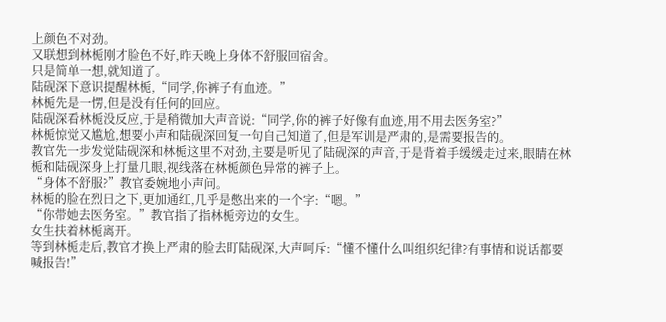上颜色不对劲。
又联想到林栀刚才脸色不好,昨天晚上身体不舒服回宿舍。
只是简单一想,就知道了。
陆砚深下意识提醒林栀,“同学,你裤子有血迹。”
林栀先是一愣,但是没有任何的回应。
陆砚深看林栀没反应,于是稍微加大声音说:“同学,你的裤子好像有血迹,用不用去医务室?”
林栀惊觉又尴尬,想要小声和陆砚深回复一句自己知道了,但是军训是严肃的,是需要报告的。
教官先一步发觉陆砚深和林栀这里不对劲,主要是听见了陆砚深的声音,于是背着手缓缓走过来,眼睛在林栀和陆砚深身上打量几眼,视线落在林栀颜色异常的裤子上。
“身体不舒服?”教官委婉地小声问。
林栀的脸在烈日之下,更加通红,几乎是憋出来的一个字:“嗯。”
“你带她去医务室。”教官指了指林栀旁边的女生。
女生扶着林栀离开。
等到林栀走后,教官才换上严肃的脸去盯陆砚深,大声呵斥:“懂不懂什么叫组织纪律?有事情和说话都要喊报告!”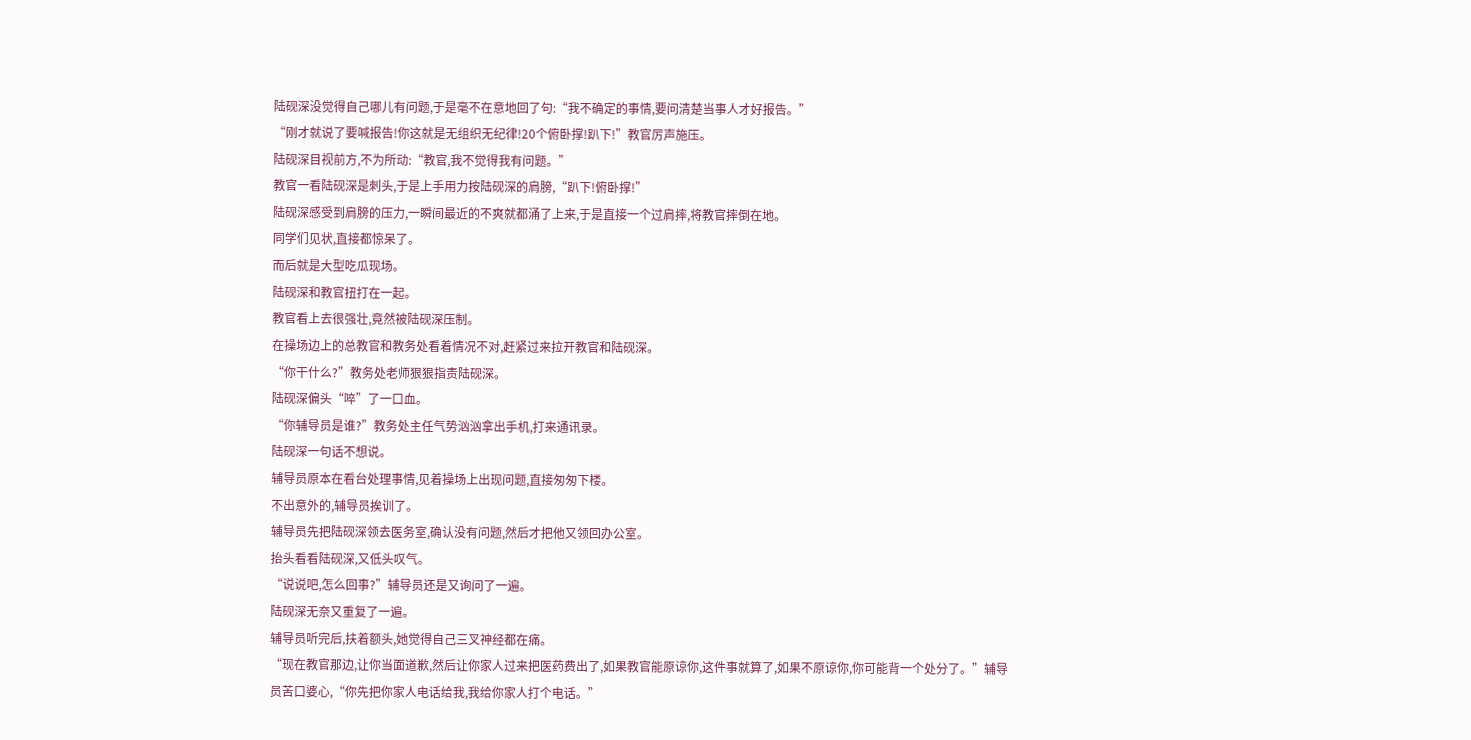陆砚深没觉得自己哪儿有问题,于是毫不在意地回了句:“我不确定的事情,要问清楚当事人才好报告。”
“刚才就说了要喊报告!你这就是无组织无纪律!20个俯卧撑!趴下!”教官厉声施压。
陆砚深目视前方,不为所动:“教官,我不觉得我有问题。”
教官一看陆砚深是刺头,于是上手用力按陆砚深的肩膀,“趴下!俯卧撑!”
陆砚深感受到肩膀的压力,一瞬间最近的不爽就都涌了上来,于是直接一个过肩摔,将教官摔倒在地。
同学们见状,直接都惊呆了。
而后就是大型吃瓜现场。
陆砚深和教官扭打在一起。
教官看上去很强壮,竟然被陆砚深压制。
在操场边上的总教官和教务处看着情况不对,赶紧过来拉开教官和陆砚深。
“你干什么?”教务处老师狠狠指责陆砚深。
陆砚深偏头“啐”了一口血。
“你辅导员是谁?”教务处主任气势汹汹拿出手机,打来通讯录。
陆砚深一句话不想说。
辅导员原本在看台处理事情,见着操场上出现问题,直接匆匆下楼。
不出意外的,辅导员挨训了。
辅导员先把陆砚深领去医务室,确认没有问题,然后才把他又领回办公室。
抬头看看陆砚深,又低头叹气。
“说说吧,怎么回事?”辅导员还是又询问了一遍。
陆砚深无奈又重复了一遍。
辅导员听完后,扶着额头,她觉得自己三叉神经都在痛。
“现在教官那边,让你当面道歉,然后让你家人过来把医药费出了,如果教官能原谅你,这件事就算了,如果不原谅你,你可能背一个处分了。”辅导员苦口婆心,“你先把你家人电话给我,我给你家人打个电话。”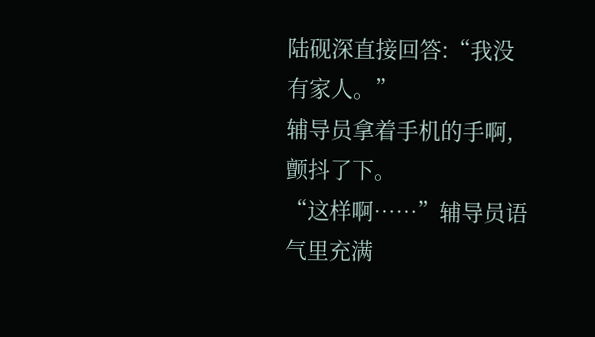陆砚深直接回答:“我没有家人。”
辅导员拿着手机的手啊,颤抖了下。
“这样啊……”辅导员语气里充满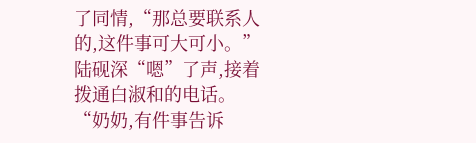了同情,“那总要联系人的,这件事可大可小。”
陆砚深“嗯”了声,接着拨通白淑和的电话。
“奶奶,有件事告诉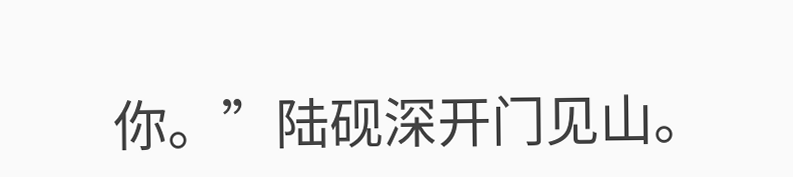你。”陆砚深开门见山。